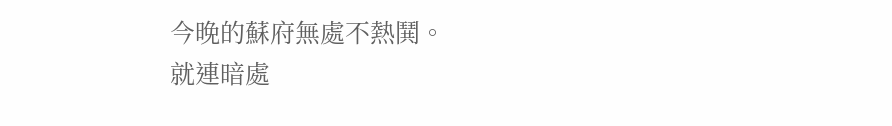今晚的蘇府無處不熱鬨。
就連暗處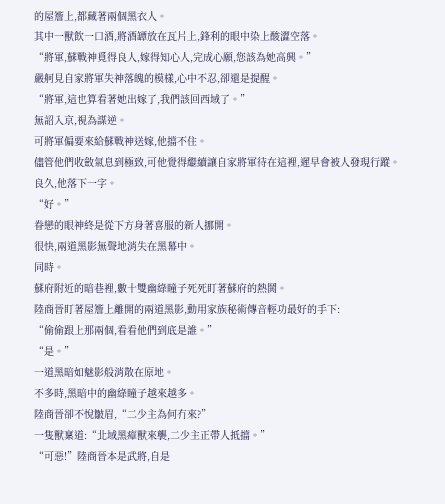的屋簷上,都藏著兩個黑衣人。
其中一獸飲一口酒,將酒罈放在瓦片上,鋒利的眼中染上酸澀空落。
“將軍,蘇戰神覓得良人,嫁得知心人,完成心願,您該為她高興。”
嚴舸見自家將軍失神落魄的模樣,心中不忍,卻還是提醒。
“將軍,這也算看著她出嫁了,我們該回西域了。”
無詔入京,視為謀逆。
可將軍偏要來給蘇戰神送嫁,他擋不住。
儘管他們收斂氣息到極致,可他覺得繼續讓自家將軍待在這裡,遲早會被人發現行蹤。
良久,他落下一字。
“好。”
眷戀的眼神終是從下方身著喜服的新人挪開。
很快,兩道黑影無聲地消失在黑幕中。
同時。
蘇府附近的暗巷裡,數十雙幽綠瞳子死死盯著蘇府的熱鬨。
陸商晉盯著屋簷上離開的兩道黑影,動用家族秘術傳音輕功最好的手下:
“偷偷跟上那兩個,看看他們到底是誰。”
“是。”
一道黑暗如魅影般消散在原地。
不多時,黑暗中的幽綠瞳子越來越多。
陸商晉卻不悅皺眉,“二少主為何冇來?”
一隻獸稟道:“北域黑瘴獸來襲,二少主正帶人抵擋。”
“可惡!”陸商晉本是武將,自是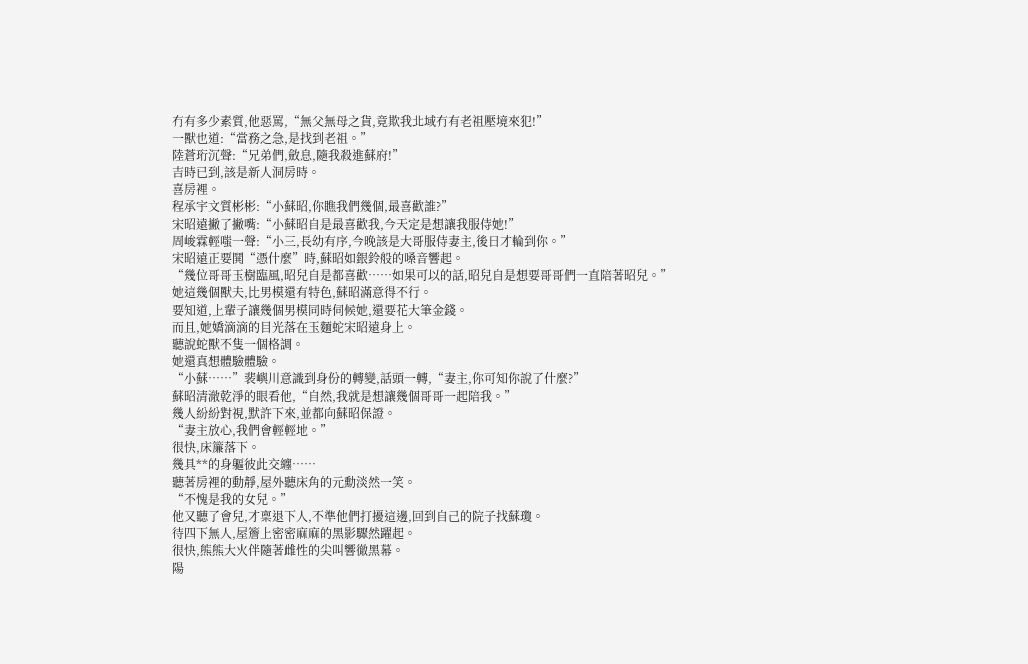冇有多少素質,他惡罵,“無父無母之貨,竟欺我北域冇有老祖壓境來犯!”
一獸也道:“當務之急,是找到老祖。”
陸蒼珩沉聲:“兄弟們,斂息,隨我殺進蘇府!”
吉時已到,該是新人洞房時。
喜房裡。
程承宇文質彬彬:“小蘇昭,你瞧我們幾個,最喜歡誰?”
宋昭遠撇了撇嘴:“小蘇昭自是最喜歡我,今天定是想讓我服侍她!”
周峻霖輕嗤一聲:“小三,長幼有序,今晚該是大哥服侍妻主,後日才輪到你。”
宋昭遠正要鬨“憑什麼”時,蘇昭如銀鈴般的嗓音響起。
“幾位哥哥玉樹臨風,昭兒自是都喜歡……如果可以的話,昭兒自是想要哥哥們一直陪著昭兒。”
她這幾個獸夫,比男模還有特色,蘇昭滿意得不行。
要知道,上輩子讓幾個男模同時伺候她,還要花大筆金錢。
而且,她嬌滴滴的目光落在玉麵蛇宋昭遠身上。
聽說蛇獸不隻一個格調。
她還真想體驗體驗。
“小蘇……”裴嶼川意識到身份的轉變,話頭一轉,“妻主,你可知你說了什麼?”
蘇昭清澈乾淨的眼看他,“自然,我就是想讓幾個哥哥一起陪我。”
幾人紛紛對視,默許下來,並都向蘇昭保證。
“妻主放心,我們會輕輕地。”
很快,床簾落下。
幾具**的身軀彼此交纏……
聽著房裡的動靜,屋外聽床角的元勳淡然一笑。
“不愧是我的女兒。”
他又聽了會兒,才稟退下人,不準他們打擾這邊,回到自己的院子找蘇瓊。
待四下無人,屋簷上密密麻麻的黑影驟然躍起。
很快,熊熊大火伴隨著雌性的尖叫響徹黑幕。
陽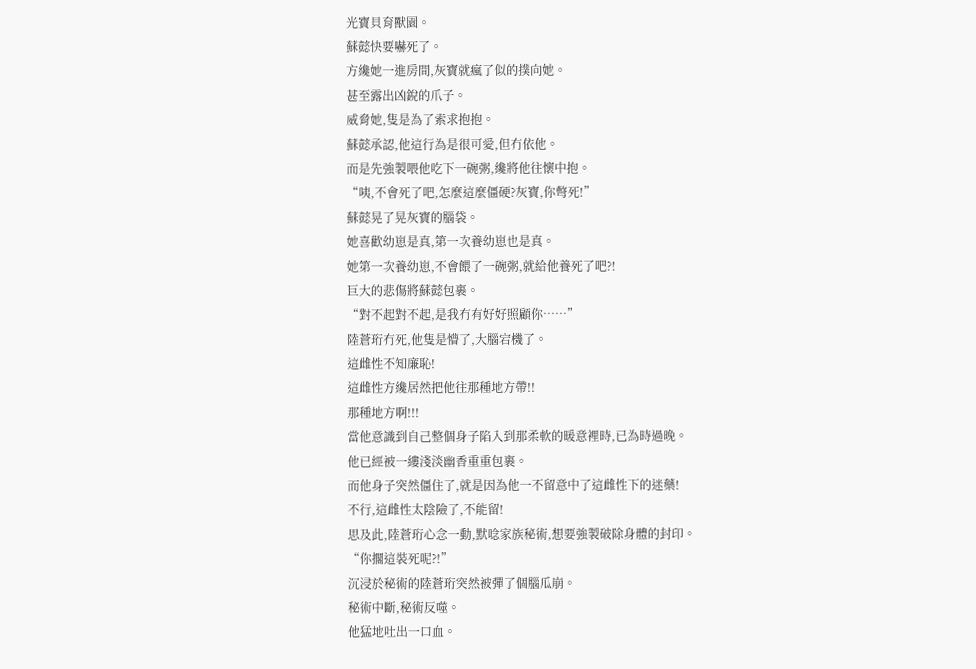光寶貝育獸園。
蘇懿快要嚇死了。
方纔她一進房間,灰寶就瘋了似的撲向她。
甚至露出凶銳的爪子。
威脅她,隻是為了索求抱抱。
蘇懿承認,他這行為是很可愛,但冇依他。
而是先強製喂他吃下一碗粥,纔將他往懷中抱。
“咦,不會死了吧,怎麼這麼僵硬?灰寶,你彆死!”
蘇懿晃了晃灰寶的腦袋。
她喜歡幼崽是真,第一次養幼崽也是真。
她第一次養幼崽,不會餵了一碗粥,就給他養死了吧?!
巨大的悲傷將蘇懿包裹。
“對不起對不起,是我冇有好好照顧你……”
陸蒼珩冇死,他隻是懵了,大腦宕機了。
這雌性不知廉恥!
這雌性方纔居然把他往那種地方帶!!
那種地方啊!!!
當他意識到自己整個身子陷入到那柔軟的暖意裡時,已為時過晚。
他已經被一縷淺淡幽香重重包裹。
而他身子突然僵住了,就是因為他一不留意中了這雌性下的迷藥!
不行,這雌性太陰險了,不能留!
思及此,陸蒼珩心念一動,默唸家族秘術,想要強製破除身體的封印。
“你擱這裝死呢?!”
沉浸於秘術的陸蒼珩突然被彈了個腦瓜崩。
秘術中斷,秘術反噬。
他猛地吐出一口血。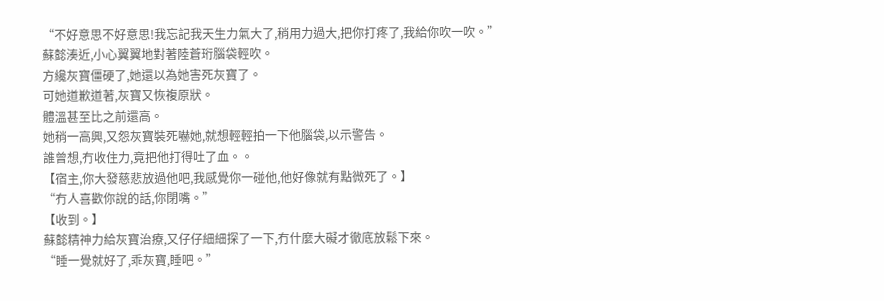“不好意思不好意思!我忘記我天生力氣大了,稍用力過大,把你打疼了,我給你吹一吹。”
蘇懿湊近,小心翼翼地對著陸蒼珩腦袋輕吹。
方纔灰寶僵硬了,她還以為她害死灰寶了。
可她道歉道著,灰寶又恢複原狀。
體溫甚至比之前還高。
她稍一高興,又怨灰寶裝死嚇她,就想輕輕拍一下他腦袋,以示警告。
誰曾想,冇收住力,竟把他打得吐了血。。
【宿主,你大發慈悲放過他吧,我感覺你一碰他,他好像就有點微死了。】
“冇人喜歡你說的話,你閉嘴。”
【收到。】
蘇懿精神力給灰寶治療,又仔仔細細探了一下,冇什麼大礙才徹底放鬆下來。
“睡一覺就好了,乖灰寶,睡吧。”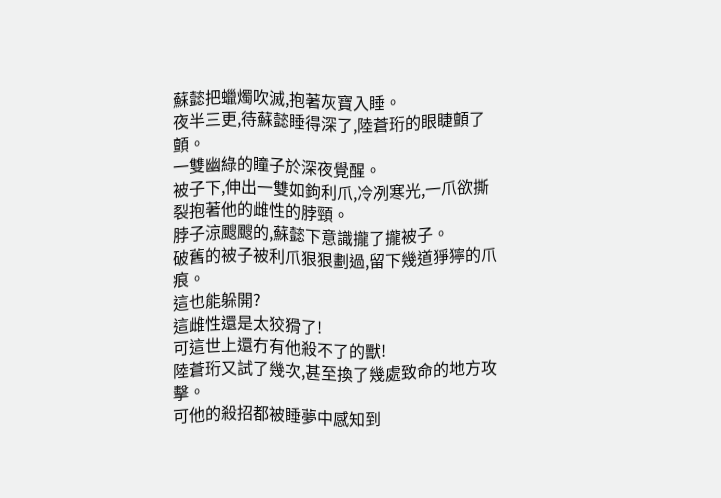蘇懿把蠟燭吹滅,抱著灰寶入睡。
夜半三更,待蘇懿睡得深了,陸蒼珩的眼睫顫了顫。
一雙幽綠的瞳子於深夜覺醒。
被子下,伸出一雙如鉤利爪,冷冽寒光,一爪欲撕裂抱著他的雌性的脖頸。
脖子涼颼颼的,蘇懿下意識攏了攏被子。
破舊的被子被利爪狠狠劃過,留下幾道猙獰的爪痕。
這也能躲開?
這雌性還是太狡猾了!
可這世上還冇有他殺不了的獸!
陸蒼珩又試了幾次,甚至換了幾處致命的地方攻擊。
可他的殺招都被睡夢中感知到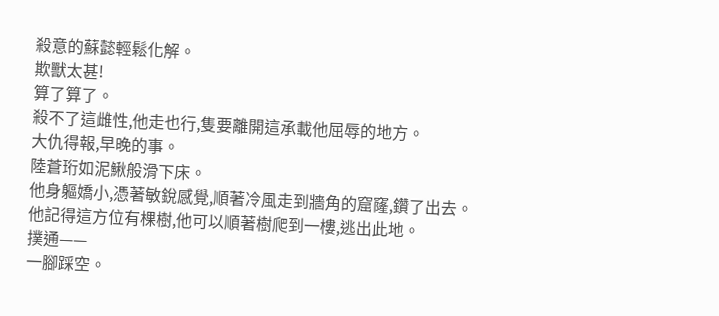殺意的蘇懿輕鬆化解。
欺獸太甚!
算了算了。
殺不了這雌性,他走也行,隻要離開這承載他屈辱的地方。
大仇得報,早晚的事。
陸蒼珩如泥鰍般滑下床。
他身軀嬌小,憑著敏銳感覺,順著冷風走到牆角的窟窿,鑽了出去。
他記得這方位有棵樹,他可以順著樹爬到一樓,逃出此地。
撲通——
一腳踩空。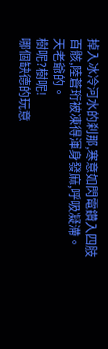掉入冰冷河水的刹那,寒意如閃電鑽入四肢百骸,陸蒼珩被凍得渾身發麻,呼吸凝滯。
天老爺的。
樹呢?樹呢!
哪個缺德的玩意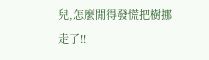兒,怎麼閒得發慌把樹挪走了!!